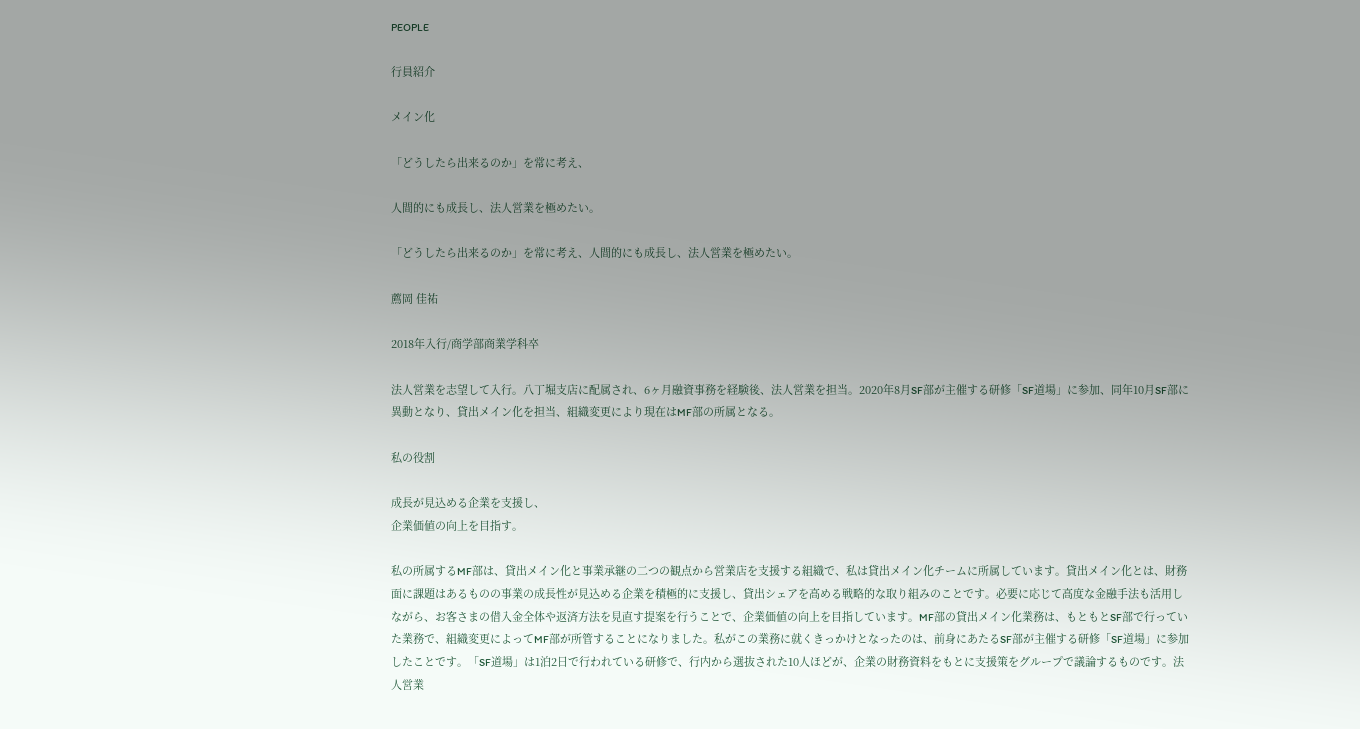PEOPLE

行員紹介

メイン化

「どうしたら出来るのか」を常に考え、

人間的にも成長し、法人営業を極めたい。

「どうしたら出来るのか」を常に考え、人間的にも成長し、法人営業を極めたい。

薦岡 佳祐

2018年入行/商学部商業学科卒

法人営業を志望して入行。八丁堀支店に配属され、6ヶ月融資事務を経験後、法人営業を担当。2020年8月SF部が主催する研修「SF道場」に参加、同年10月SF部に異動となり、貸出メイン化を担当、組織変更により現在はMF部の所属となる。

私の役割

成長が見込める企業を支援し、
企業価値の向上を目指す。

私の所属するMF部は、貸出メイン化と事業承継の二つの観点から営業店を支援する組織で、私は貸出メイン化チームに所属しています。貸出メイン化とは、財務面に課題はあるものの事業の成長性が見込める企業を積極的に支援し、貸出シェアを高める戦略的な取り組みのことです。必要に応じて高度な金融手法も活用しながら、お客さまの借入金全体や返済方法を見直す提案を行うことで、企業価値の向上を目指しています。MF部の貸出メイン化業務は、もともとSF部で行っていた業務で、組織変更によってMF部が所管することになりました。私がこの業務に就くきっかけとなったのは、前身にあたるSF部が主催する研修「SF道場」に参加したことです。「SF道場」は1泊2日で行われている研修で、行内から選抜された10人ほどが、企業の財務資料をもとに支援策をグループで議論するものです。法人営業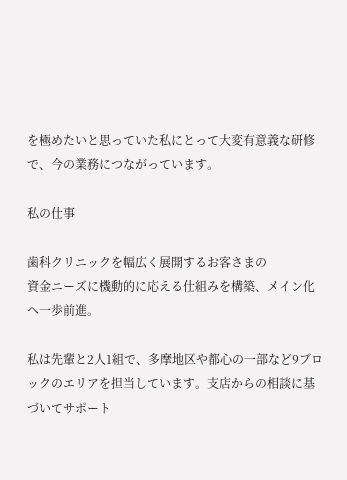を極めたいと思っていた私にとって大変有意義な研修で、今の業務につながっています。

私の仕事

歯科クリニックを幅広く展開するお客さまの
資金ニーズに機動的に応える仕組みを構築、メイン化へ一歩前進。

私は先輩と2人1組で、多摩地区や都心の一部など9ブロックのエリアを担当しています。支店からの相談に基づいてサポート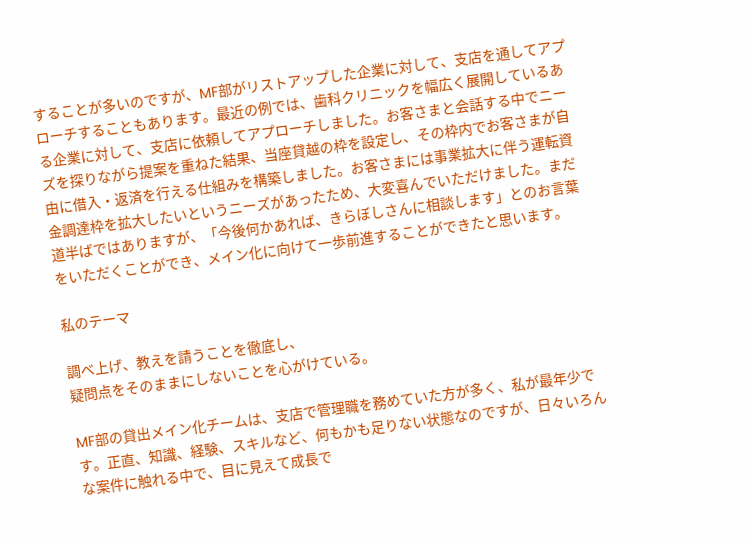することが多いのですが、MF部がリストアップした企業に対して、支店を通してアプローチすることもあります。最近の例では、歯科クリニックを幅広く展開しているある企業に対して、支店に依頼してアプローチしました。お客さまと会話する中でニーズを探りながら提案を重ねた結果、当座貸越の枠を設定し、その枠内でお客さまが自由に借入・返済を行える仕組みを構築しました。お客さまには事業拡大に伴う運転資金調達枠を拡大したいというニーズがあったため、大変喜んでいただけました。まだ道半ばではありますが、「今後何かあれば、きらぼしさんに相談します」とのお言葉をいただくことができ、メイン化に向けて一歩前進することができたと思います。

私のテーマ

調べ上げ、教えを請うことを徹底し、
疑問点をそのままにしないことを心がけている。

MF部の貸出メイン化チームは、支店で管理職を務めていた方が多く、私が最年少です。正直、知識、経験、スキルなど、何もかも足りない状態なのですが、日々いろんな案件に触れる中で、目に見えて成長で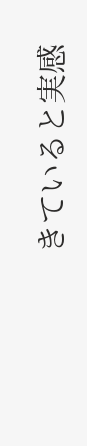きていると実感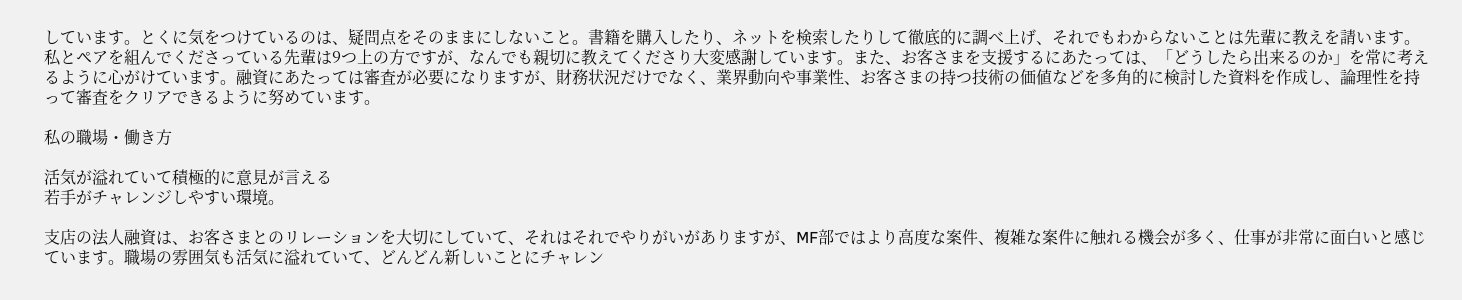しています。とくに気をつけているのは、疑問点をそのままにしないこと。書籍を購入したり、ネットを検索したりして徹底的に調べ上げ、それでもわからないことは先輩に教えを請います。私とペアを組んでくださっている先輩は9つ上の方ですが、なんでも親切に教えてくださり大変感謝しています。また、お客さまを支援するにあたっては、「どうしたら出来るのか」を常に考えるように心がけています。融資にあたっては審査が必要になりますが、財務状況だけでなく、業界動向や事業性、お客さまの持つ技術の価値などを多角的に検討した資料を作成し、論理性を持って審査をクリアできるように努めています。

私の職場・働き方

活気が溢れていて積極的に意見が言える
若手がチャレンジしやすい環境。

支店の法人融資は、お客さまとのリレーションを大切にしていて、それはそれでやりがいがありますが、MF部ではより高度な案件、複雑な案件に触れる機会が多く、仕事が非常に面白いと感じています。職場の雰囲気も活気に溢れていて、どんどん新しいことにチャレン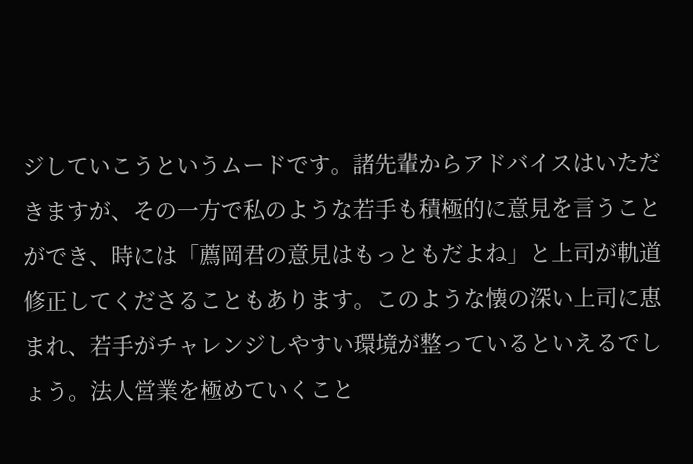ジしていこうというムードです。諸先輩からアドバイスはいただきますが、その一方で私のような若手も積極的に意見を言うことができ、時には「薦岡君の意見はもっともだよね」と上司が軌道修正してくださることもあります。このような懐の深い上司に恵まれ、若手がチャレンジしやすい環境が整っているといえるでしょう。法人営業を極めていくこと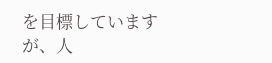を目標していますが、人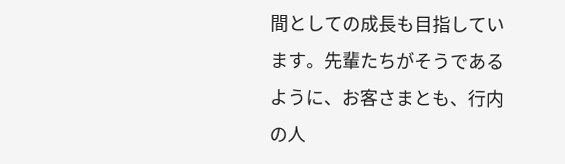間としての成長も目指しています。先輩たちがそうであるように、お客さまとも、行内の人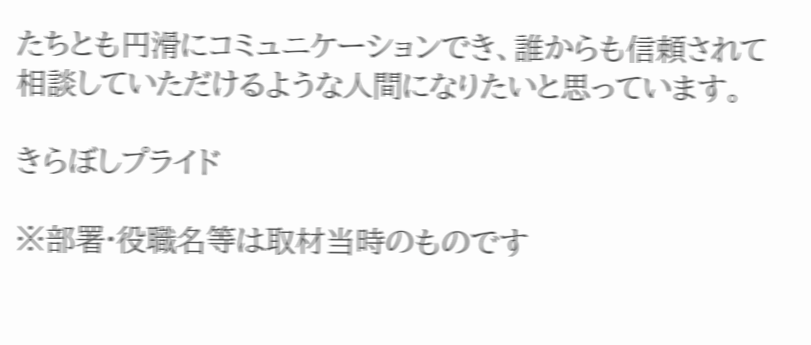たちとも円滑にコミュニケーションでき、誰からも信頼されて相談していただけるような人間になりたいと思っています。

きらぼしプライド

※部署·役職名等は取材当時のものです